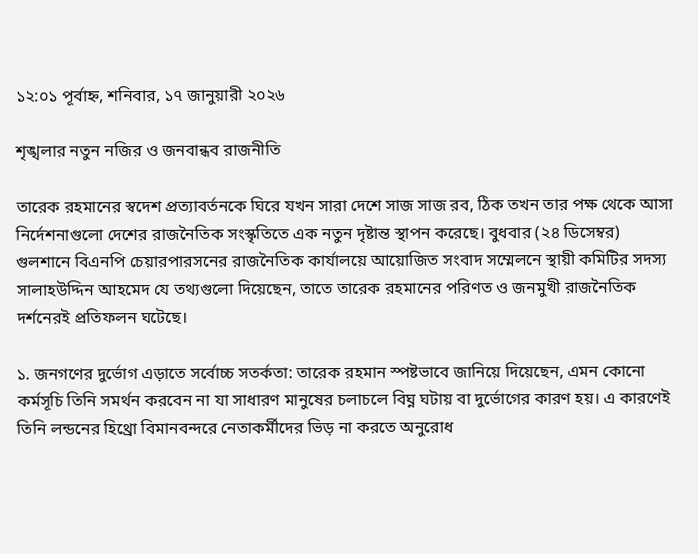১২:০১ পূর্বাহ্ন, শনিবার, ১৭ জানুয়ারী ২০২৬

শৃঙ্খলার নতুন নজির ও জনবান্ধব রাজনীতি

তারেক রহমানের স্বদেশ প্রত্যাবর্তনকে ঘিরে যখন সারা দেশে সাজ সাজ রব, ঠিক তখন তার পক্ষ থেকে আসা নির্দেশনাগুলো দেশের রাজনৈতিক সংস্কৃতিতে এক নতুন দৃষ্টান্ত স্থাপন করেছে। বুধবার (২৪ ডিসেম্বর) গুলশানে বিএনপি চেয়ারপারসনের রাজনৈতিক কার্যালয়ে আয়োজিত সংবাদ সম্মেলনে স্থায়ী কমিটির সদস্য সালাহউদ্দিন আহমেদ যে তথ্যগুলো দিয়েছেন, তাতে তারেক রহমানের পরিণত ও জনমুখী রাজনৈতিক দর্শনেরই প্রতিফলন ঘটেছে।

১. জনগণের দুর্ভোগ এড়াতে সর্বোচ্চ সতর্কতা: তারেক রহমান স্পষ্টভাবে জানিয়ে দিয়েছেন, এমন কোনো কর্মসূচি তিনি সমর্থন করবেন না যা সাধারণ মানুষের চলাচলে বিঘ্ন ঘটায় বা দুর্ভোগের কারণ হয়। এ কারণেই তিনি লন্ডনের হিথ্রো বিমানবন্দরে নেতাকর্মীদের ভিড় না করতে অনুরোধ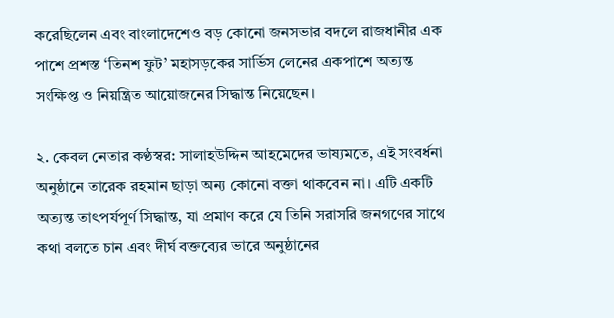করেছিলেন এবং বাংলাদেশেও বড় কোনো জনসভার বদলে রাজধানীর এক পাশে প্রশস্ত ‘তিনশ ফুট’ মহাসড়কের সার্ভিস লেনের একপাশে অত্যন্ত সংক্ষিপ্ত ও নিয়ন্ত্রিত আয়োজনের সিদ্ধান্ত নিয়েছেন।

২. কেবল নেতার কণ্ঠস্বর: সালাহউদ্দিন আহমেদের ভাষ্যমতে, এই সংবর্ধনা অনুষ্ঠানে তারেক রহমান ছাড়া অন্য কোনো বক্তা থাকবেন না। এটি একটি অত্যন্ত তাৎপর্যপূর্ণ সিদ্ধান্ত, যা প্রমাণ করে যে তিনি সরাসরি জনগণের সাথে কথা বলতে চান এবং দীর্ঘ বক্তব্যের ভারে অনুষ্ঠানের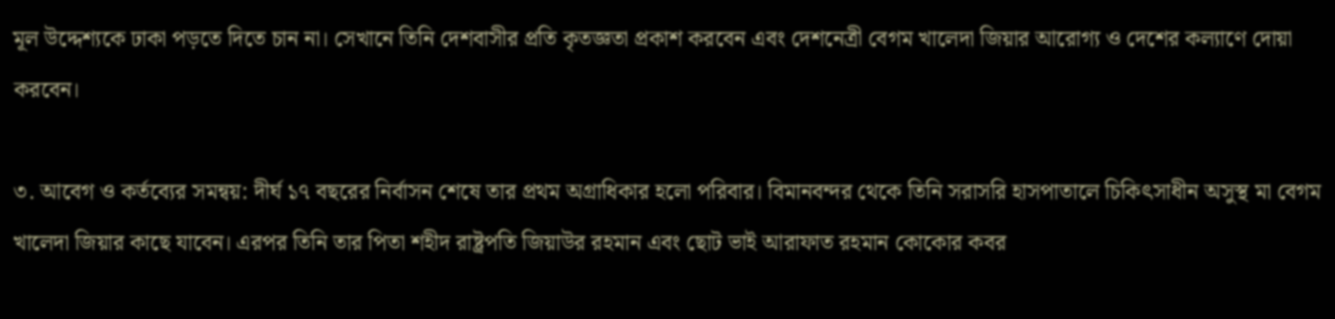মূল উদ্দেশ্যকে ঢাকা পড়তে দিতে চান না। সেখানে তিনি দেশবাসীর প্রতি কৃতজ্ঞতা প্রকাশ করবেন এবং দেশনেত্রী বেগম খালেদা জিয়ার আরোগ্য ও দেশের কল্যাণে দোয়া করবেন।

৩. আবেগ ও কর্তব্যের সমন্বয়: দীর্ঘ ১৭ বছরের নির্বাসন শেষে তার প্রথম অগ্রাধিকার হলো পরিবার। বিমানবন্দর থেকে তিনি সরাসরি হাসপাতালে চিকিৎসাধীন অসুস্থ মা বেগম খালেদা জিয়ার কাছে যাবেন। এরপর তিনি তার পিতা শহীদ রাষ্ট্রপতি জিয়াউর রহমান এবং ছোট ভাই আরাফাত রহমান কোকোর কবর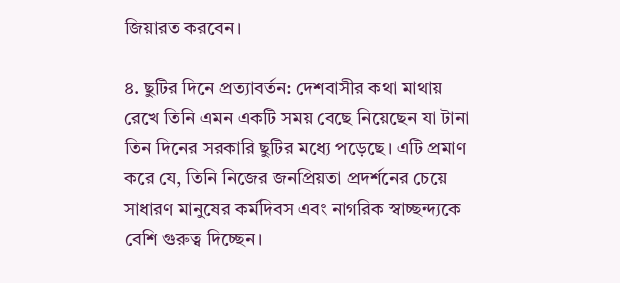জিয়ারত করবেন।

৪. ছুটির দিনে প্রত্যাবর্তন: দেশবাসীর কথা মাথায় রেখে তিনি এমন একটি সময় বেছে নিয়েছেন যা টানা তিন দিনের সরকারি ছুটির মধ্যে পড়েছে। এটি প্রমাণ করে যে, তিনি নিজের জনপ্রিয়তা প্রদর্শনের চেয়ে সাধারণ মানুষের কর্মদিবস এবং নাগরিক স্বাচ্ছন্দ্যকে বেশি গুরুত্ব দিচ্ছেন।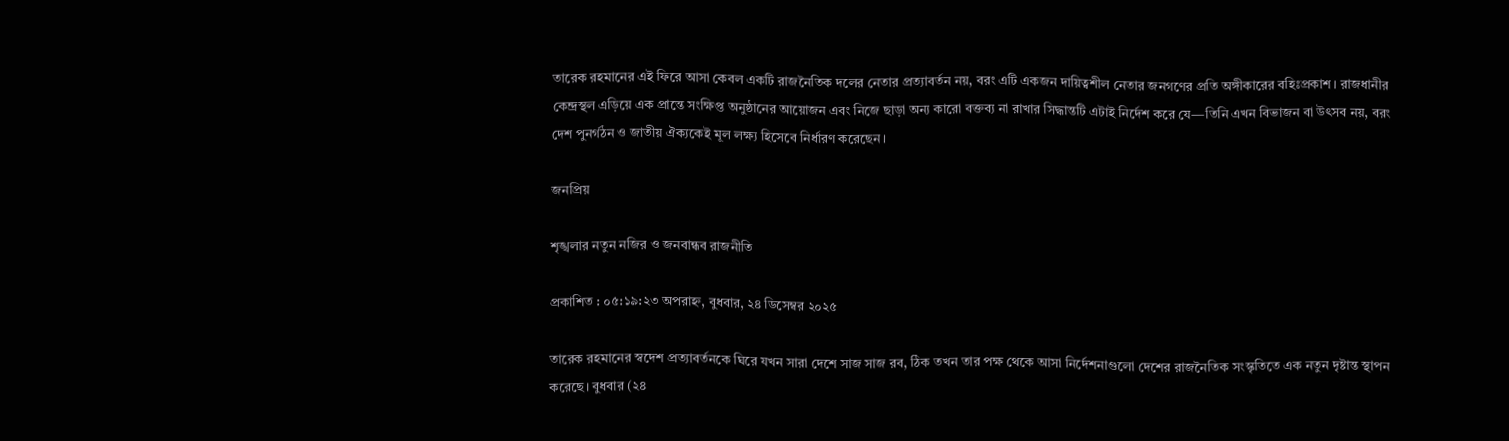তারেক রহমানের এই ফিরে আসা কেবল একটি রাজনৈতিক দলের নেতার প্রত্যাবর্তন নয়, বরং এটি একজন দায়িত্বশীল নেতার জনগণের প্রতি অঙ্গীকারের বহিঃপ্রকাশ। রাজধানীর কেন্দ্রস্থল এড়িয়ে এক প্রান্তে সংক্ষিপ্ত অনুষ্ঠানের আয়োজন এবং নিজে ছাড়া অন্য কারো বক্তব্য না রাখার সিদ্ধান্তটি এটাই নির্দেশ করে যে—তিনি এখন বিভাজন বা উৎসব নয়, বরং দেশ পুনর্গঠন ও জাতীয় ঐক্যকেই মূল লক্ষ্য হিসেবে নির্ধারণ করেছেন।

জনপ্রিয়

শৃঙ্খলার নতুন নজির ও জনবান্ধব রাজনীতি

প্রকাশিত : ০৫:১৯:২৩ অপরাহ্ন, বুধবার, ২৪ ডিসেম্বর ২০২৫

তারেক রহমানের স্বদেশ প্রত্যাবর্তনকে ঘিরে যখন সারা দেশে সাজ সাজ রব, ঠিক তখন তার পক্ষ থেকে আসা নির্দেশনাগুলো দেশের রাজনৈতিক সংস্কৃতিতে এক নতুন দৃষ্টান্ত স্থাপন করেছে। বুধবার (২৪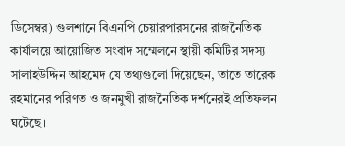ডিসেম্বর) গুলশানে বিএনপি চেয়ারপারসনের রাজনৈতিক কার্যালয়ে আয়োজিত সংবাদ সম্মেলনে স্থায়ী কমিটির সদস্য সালাহউদ্দিন আহমেদ যে তথ্যগুলো দিয়েছেন, তাতে তারেক রহমানের পরিণত ও জনমুখী রাজনৈতিক দর্শনেরই প্রতিফলন ঘটেছে।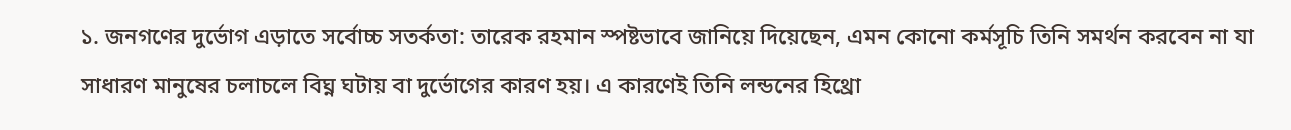১. জনগণের দুর্ভোগ এড়াতে সর্বোচ্চ সতর্কতা: তারেক রহমান স্পষ্টভাবে জানিয়ে দিয়েছেন, এমন কোনো কর্মসূচি তিনি সমর্থন করবেন না যা সাধারণ মানুষের চলাচলে বিঘ্ন ঘটায় বা দুর্ভোগের কারণ হয়। এ কারণেই তিনি লন্ডনের হিথ্রো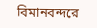বিমানবন্দরে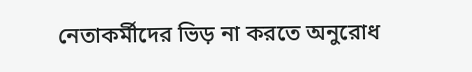নেতাকর্মীদের ভিড় না করতে অনুরোধ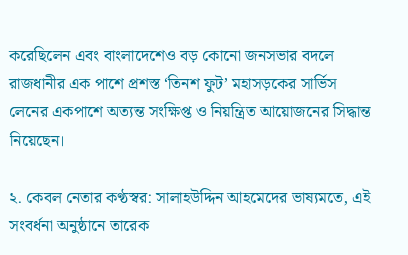করেছিলেন এবং বাংলাদেশেও বড় কোনো জনসভার বদলে রাজধানীর এক পাশে প্রশস্ত ‘তিনশ ফুট’ মহাসড়কের সার্ভিস লেনের একপাশে অত্যন্ত সংক্ষিপ্ত ও নিয়ন্ত্রিত আয়োজনের সিদ্ধান্ত নিয়েছেন।

২. কেবল নেতার কণ্ঠস্বর: সালাহউদ্দিন আহমেদের ভাষ্যমতে, এই সংবর্ধনা অনুষ্ঠানে তারেক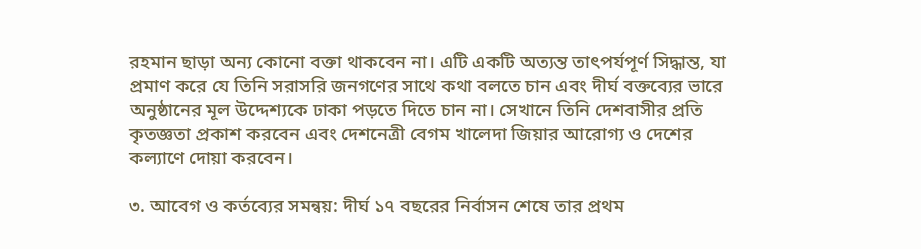রহমান ছাড়া অন্য কোনো বক্তা থাকবেন না। এটি একটি অত্যন্ত তাৎপর্যপূর্ণ সিদ্ধান্ত, যা প্রমাণ করে যে তিনি সরাসরি জনগণের সাথে কথা বলতে চান এবং দীর্ঘ বক্তব্যের ভারে অনুষ্ঠানের মূল উদ্দেশ্যকে ঢাকা পড়তে দিতে চান না। সেখানে তিনি দেশবাসীর প্রতি কৃতজ্ঞতা প্রকাশ করবেন এবং দেশনেত্রী বেগম খালেদা জিয়ার আরোগ্য ও দেশের কল্যাণে দোয়া করবেন।

৩. আবেগ ও কর্তব্যের সমন্বয়: দীর্ঘ ১৭ বছরের নির্বাসন শেষে তার প্রথম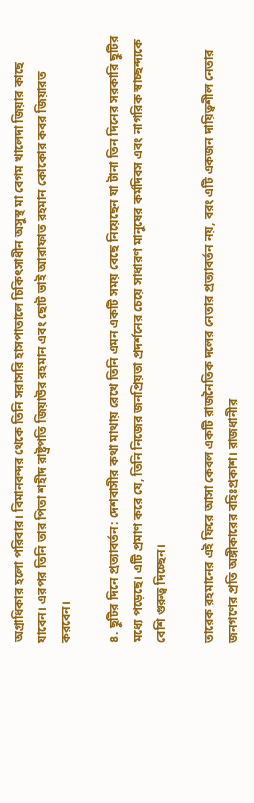অগ্রাধিকার হলো পরিবার। বিমানবন্দর থেকে তিনি সরাসরি হাসপাতালে চিকিৎসাধীন অসুস্থ মা বেগম খালেদা জিয়ার কাছে যাবেন। এরপর তিনি তার পিতা শহীদ রাষ্ট্রপতি জিয়াউর রহমান এবং ছোট ভাই আরাফাত রহমান কোকোর কবর জিয়ারত করবেন।

৪. ছুটির দিনে প্রত্যাবর্তন: দেশবাসীর কথা মাথায় রেখে তিনি এমন একটি সময় বেছে নিয়েছেন যা টানা তিন দিনের সরকারি ছুটির মধ্যে পড়েছে। এটি প্রমাণ করে যে, তিনি নিজের জনপ্রিয়তা প্রদর্শনের চেয়ে সাধারণ মানুষের কর্মদিবস এবং নাগরিক স্বাচ্ছন্দ্যকে বেশি গুরুত্ব দিচ্ছেন।

তারেক রহমানের এই ফিরে আসা কেবল একটি রাজনৈতিক দলের নেতার প্রত্যাবর্তন নয়, বরং এটি একজন দায়িত্বশীল নেতার জনগণের প্রতি অঙ্গীকারের বহিঃপ্রকাশ। রাজধানীর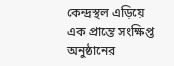কেন্দ্রস্থল এড়িয়ে এক প্রান্তে সংক্ষিপ্ত অনুষ্ঠানের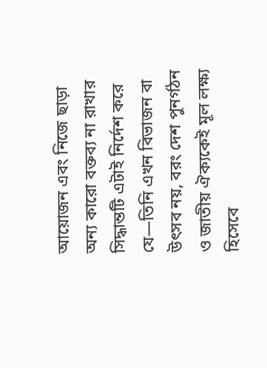আয়োজন এবং নিজে ছাড়া অন্য কারো বক্তব্য না রাখার সিদ্ধান্তটি এটাই নির্দেশ করে যে—তিনি এখন বিভাজন বা উৎসব নয়, বরং দেশ পুনর্গঠন ও জাতীয় ঐক্যকেই মূল লক্ষ্য হিসেবে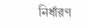নির্ধারণ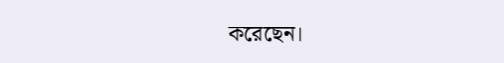করেছেন।